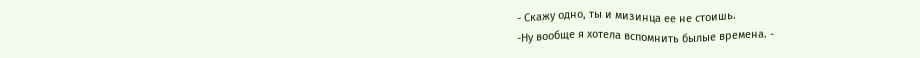- Скажу одно, ты и мизинца ее не стоишь.
-Ну вообще я хотела вспомнить былые времена. -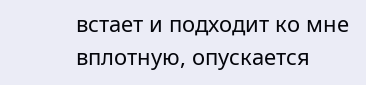встает и подходит ко мне вплотную, опускается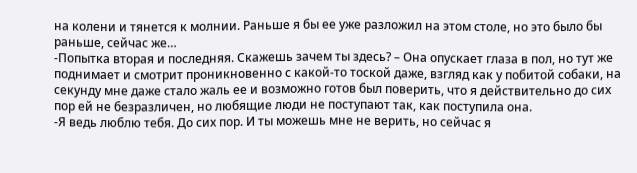на колени и тянется к молнии. Раньше я бы ее уже разложил на этом столе, но это было бы раньше, сейчас же…
-Попытка вторая и последняя. Скажешь зачем ты здесь? – Она опускает глаза в пол, но тут же поднимает и смотрит проникновенно с какой-то тоской даже, взгляд как у побитой собаки, на секунду мне даже стало жаль ее и возможно готов был поверить, что я действительно до сих пор ей не безразличен, но любящие люди не поступают так, как поступила она.
-Я ведь люблю тебя. До сих пор. И ты можешь мне не верить, но сейчас я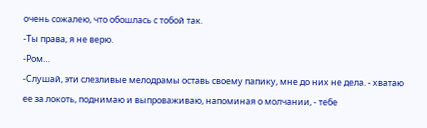очень сожалею, что обошлась с тобой так.
-Ты права, я не верю.
-Ром…
-Слушай, эти слезливые мелодрамы оставь своему папику, мне до них не дела. - хватаю ее за локоть, поднимаю и выпроваживаю, напоминая о молчании, - тебе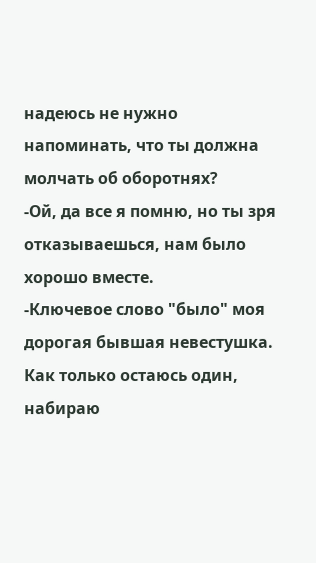надеюсь не нужно напоминать, что ты должна молчать об оборотнях?
-Ой, да все я помню, но ты зря отказываешься, нам было хорошо вместе.
-Ключевое слово "было" моя дорогая бывшая невестушка.
Как только остаюсь один, набираю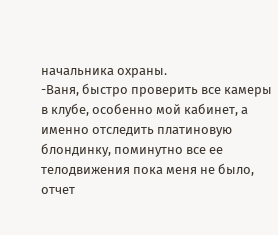начальника охраны.
-Ваня, быстро проверить все камеры в клубе, особенно мой кабинет, а именно отследить платиновую блондинку, поминутно все ее телодвижения пока меня не было, отчет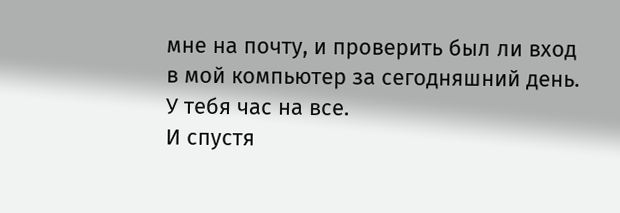мне на почту, и проверить был ли вход в мой компьютер за сегодняшний день. У тебя час на все.
И спустя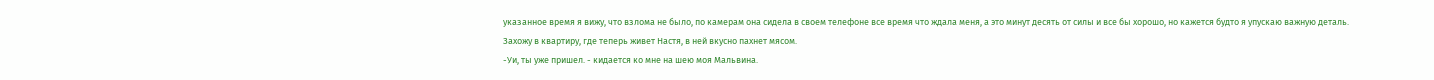указанное время я вижу, что взлома не было, по камерам она сидела в своем телефоне все время что ждала меня, а это минут десять от силы и все бы хорошо, но кажется будто я упускаю важную деталь.
Захожу в квартиру, где теперь живет Настя, в ней вкусно пахнет мясом.
-Уи, ты уже пришел. - кидается ко мне на шею моя Мальвина.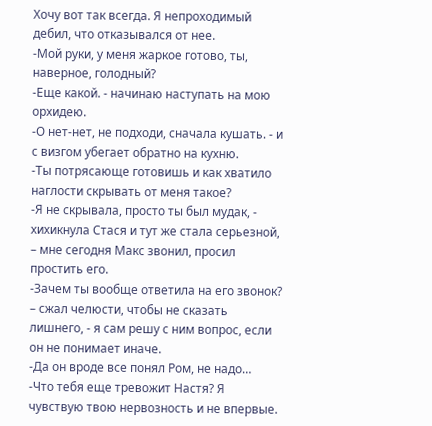Хочу вот так всегда. Я непроходимый дебил, что отказывался от нее.
-Мой руки, у меня жаркое готово, ты, наверное, голодный?
-Еще какой. - начинаю наступать на мою орхидею.
-О нет-нет, не подходи, сначала кушать. - и с визгом убегает обратно на кухню.
-Ты потрясающе готовишь и как хватило наглости скрывать от меня такое?
-Я не скрывала, просто ты был мудак, - хихикнула Стася и тут же стала серьезной, – мне сегодня Макс звонил, просил простить его.
-Зачем ты вообще ответила на его звонок? – сжал челюсти, чтобы не сказать лишнего, - я сам решу с ним вопрос, если он не понимает иначе.
-Да он вроде все понял Ром, не надо…
-Что тебя еще тревожит Настя? Я чувствую твою нервозность и не впервые.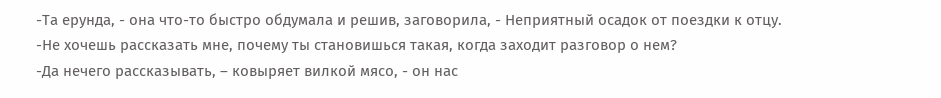-Та ерунда, - она что-то быстро обдумала и решив, заговорила, - Неприятный осадок от поездки к отцу.
-Не хочешь рассказать мне, почему ты становишься такая, когда заходит разговор о нем?
-Да нечего рассказывать, – ковыряет вилкой мясо, - он нас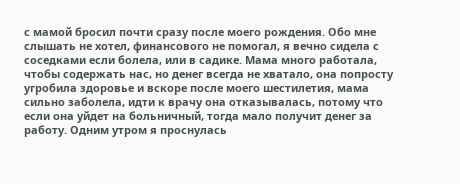с мамой бросил почти сразу после моего рождения. Обо мне слышать не хотел, финансового не помогал, я вечно сидела с соседками если болела, или в садике. Мама много работала, чтобы содержать нас, но денег всегда не хватало, она попросту угробила здоровье и вскоре после моего шестилетия, мама сильно заболела, идти к врачу она отказывалась, потому что если она уйдет на больничный, тогда мало получит денег за работу. Одним утром я проснулась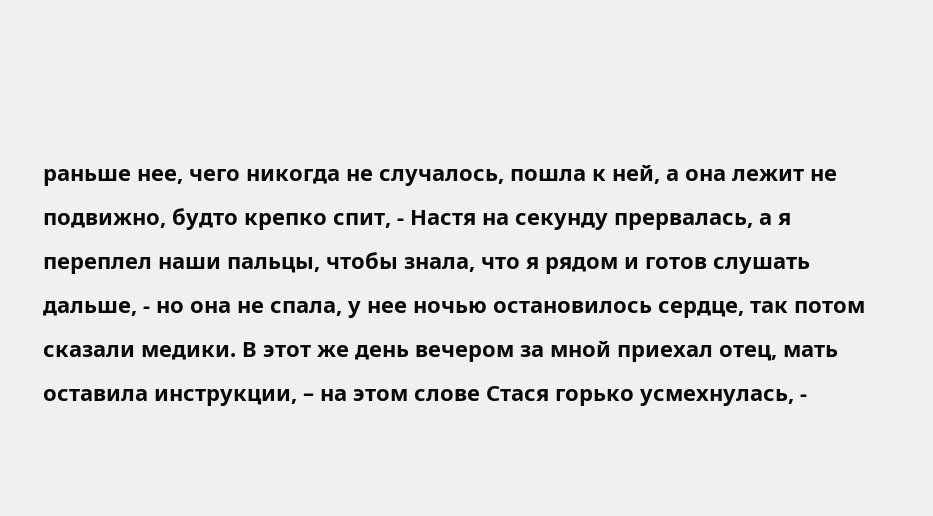раньше нее, чего никогда не случалось, пошла к ней, а она лежит не подвижно, будто крепко спит, - Настя на секунду прервалась, а я переплел наши пальцы, чтобы знала, что я рядом и готов слушать дальше, - но она не спала, у нее ночью остановилось сердце, так потом сказали медики. В этот же день вечером за мной приехал отец, мать оставила инструкции, – на этом слове Стася горько усмехнулась, -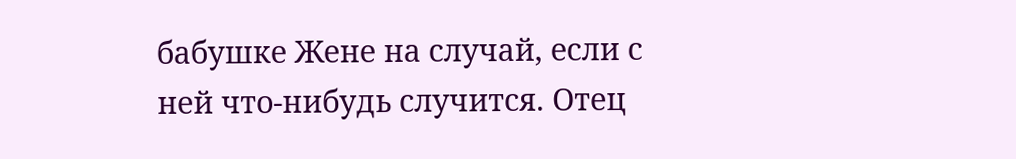бабушке Жене на случай, если с ней что-нибудь случится. Отец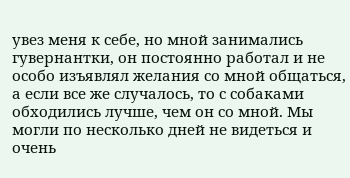увез меня к себе, но мной занимались гувернантки, он постоянно работал и не особо изъявлял желания со мной общаться, а если все же случалось, то с собаками обходились лучше, чем он со мной. Мы могли по несколько дней не видеться и очень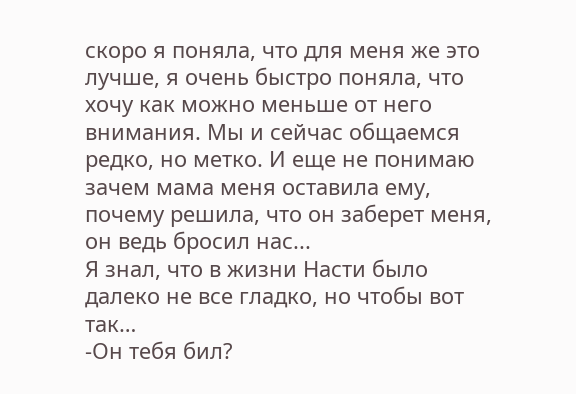скоро я поняла, что для меня же это лучше, я очень быстро поняла, что хочу как можно меньше от него внимания. Мы и сейчас общаемся редко, но метко. И еще не понимаю зачем мама меня оставила ему, почему решила, что он заберет меня, он ведь бросил нас...
Я знал, что в жизни Насти было далеко не все гладко, но чтобы вот так…
-Он тебя бил?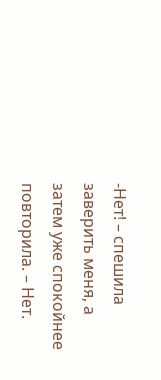-Нет! – спешила заверить меня, а затем уже спокойнее повторила. – Нет.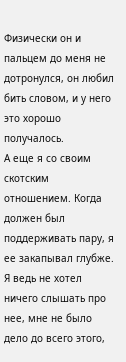Физически он и пальцем до меня не дотронулся, он любил бить словом, и у него это хорошо получалось.
А еще я со своим скотским отношением. Когда должен был поддерживать пару, я ее закапывал глубже. Я ведь не хотел ничего слышать про нее, мне не было дело до всего этого,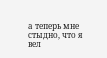а теперь мне стыдно, что я вел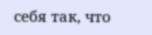себя так, что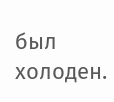был холоден.